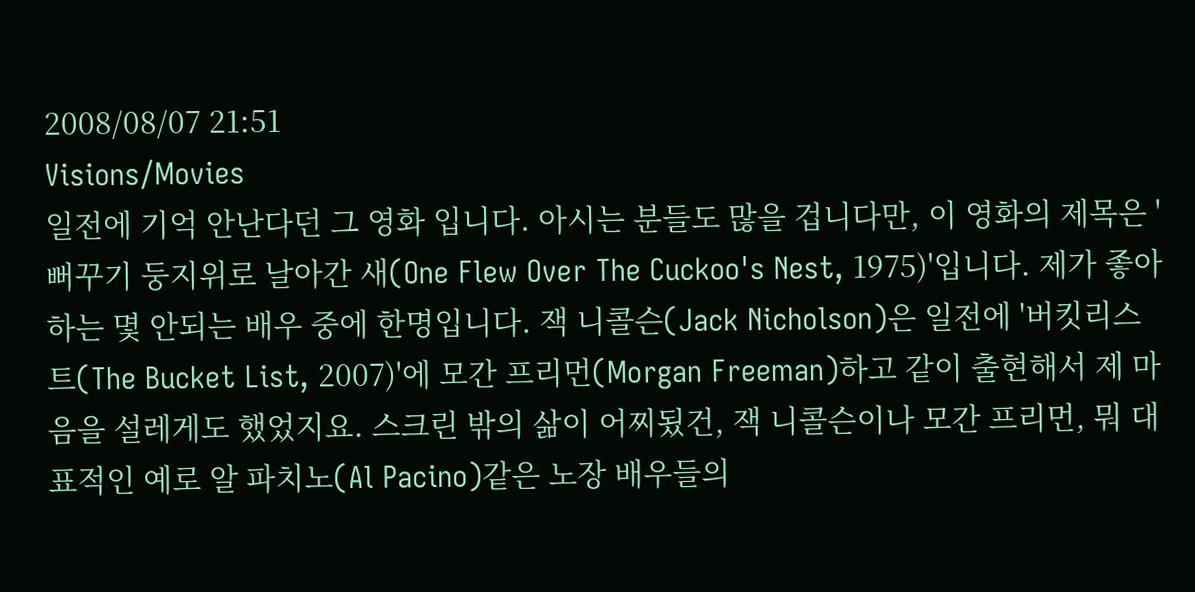2008/08/07 21:51
Visions/Movies
일전에 기억 안난다던 그 영화 입니다. 아시는 분들도 많을 겁니다만, 이 영화의 제목은 '뻐꾸기 둥지위로 날아간 새(One Flew Over The Cuckoo's Nest, 1975)'입니다. 제가 좋아하는 몇 안되는 배우 중에 한명입니다. 잭 니콜슨(Jack Nicholson)은 일전에 '버킷리스트(The Bucket List, 2007)'에 모간 프리먼(Morgan Freeman)하고 같이 출현해서 제 마음을 설레게도 했었지요. 스크린 밖의 삶이 어찌됬건, 잭 니콜슨이나 모간 프리먼, 뭐 대표적인 예로 알 파치노(Al Pacino)같은 노장 배우들의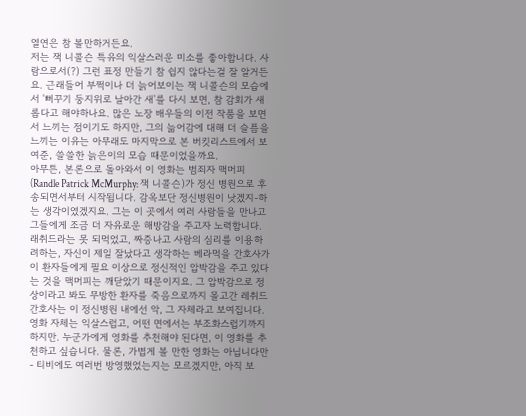열연은 참 볼만하거든요.
저는 잭 니콜슨 특유의 익살스러운 미소를 좋아합니다. 사람으로서(?) 그런 표정 만들기 참 쉽지 않다는걸 잘 알거든요. 근래들어 부쩍이나 더 늙어보이는 잭 니콜슨의 모습에서 '뻐꾸기 둥지위로 날아간 새'를 다시 보면, 참 감회가 새롭다고 해야하나요. 많은 노장 배우들의 이전 작품을 보면서 느끼는 점이기도 하지만, 그의 늚어감에 대해 더 슬픔을 느끼는 이유는 아무래도 마지막으로 본 버킷리스트에서 보여준, 쓸쓸한 늙은이의 모습 때문이었을까요.
아무튼, 본론으로 돌아와서 이 영화는 범죄자 맥머피(Randle Patrick McMurphy: 잭 니콜슨)가 정신 병원으로 후송되면서부터 시작됩니다. 감옥보단 정신병원이 낫겠지-하는 생각이였겠지요. 그는 이 곳에서 여러 사람들을 만나고 그들에게 조금 더 자유로운 해방감을 주고자 노력합니다. 래취드라는 못 되먹었고, 짜증나고 사람의 심리를 이용하려하는, 자신이 제일 잘났다고 생각하는 베라먹을 간호사가 이 환자들에게 필요 이상으로 정신적인 압박감을 주고 있다는 것을 맥머피는 깨닫았기 때문이지요. 그 압박감으로 정상이라고 봐도 무방한 환자를 죽음으로까지 몰고간 레취드 간호사는 이 정신병원 내에선 악, 그 자체라고 보여집니다.
영화 자체는 익살스럽고, 어떤 면에서는 부조화스럽기까지 하지만. 누군가에게 영화를 추천해야 된다면, 이 영화를 추천하고 싶습니다. 물론, 가볍게 볼 만한 영화는 아닙니다만- 티비에도 여러번 방영했었는지는 모르겠지만, 아직 보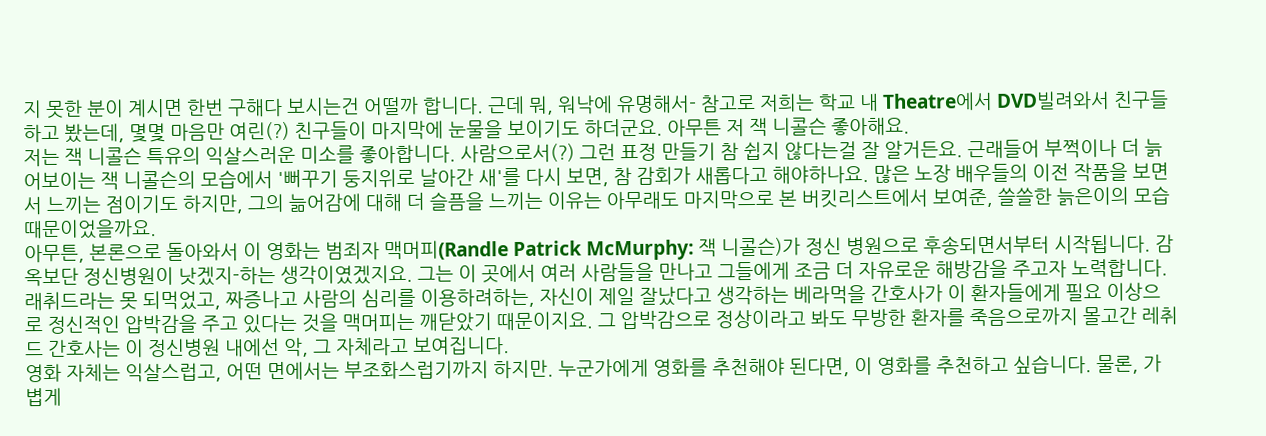지 못한 분이 계시면 한번 구해다 보시는건 어떨까 합니다. 근데 뭐, 워낙에 유명해서- 참고로 저희는 학교 내 Theatre에서 DVD빌려와서 친구들하고 봤는데, 몇몇 마음만 여린(?) 친구들이 마지막에 눈물을 보이기도 하더군요. 아무튼 저 잭 니콜슨 좋아해요.
저는 잭 니콜슨 특유의 익살스러운 미소를 좋아합니다. 사람으로서(?) 그런 표정 만들기 참 쉽지 않다는걸 잘 알거든요. 근래들어 부쩍이나 더 늙어보이는 잭 니콜슨의 모습에서 '뻐꾸기 둥지위로 날아간 새'를 다시 보면, 참 감회가 새롭다고 해야하나요. 많은 노장 배우들의 이전 작품을 보면서 느끼는 점이기도 하지만, 그의 늚어감에 대해 더 슬픔을 느끼는 이유는 아무래도 마지막으로 본 버킷리스트에서 보여준, 쓸쓸한 늙은이의 모습 때문이었을까요.
아무튼, 본론으로 돌아와서 이 영화는 범죄자 맥머피(Randle Patrick McMurphy: 잭 니콜슨)가 정신 병원으로 후송되면서부터 시작됩니다. 감옥보단 정신병원이 낫겠지-하는 생각이였겠지요. 그는 이 곳에서 여러 사람들을 만나고 그들에게 조금 더 자유로운 해방감을 주고자 노력합니다. 래취드라는 못 되먹었고, 짜증나고 사람의 심리를 이용하려하는, 자신이 제일 잘났다고 생각하는 베라먹을 간호사가 이 환자들에게 필요 이상으로 정신적인 압박감을 주고 있다는 것을 맥머피는 깨닫았기 때문이지요. 그 압박감으로 정상이라고 봐도 무방한 환자를 죽음으로까지 몰고간 레취드 간호사는 이 정신병원 내에선 악, 그 자체라고 보여집니다.
영화 자체는 익살스럽고, 어떤 면에서는 부조화스럽기까지 하지만. 누군가에게 영화를 추천해야 된다면, 이 영화를 추천하고 싶습니다. 물론, 가볍게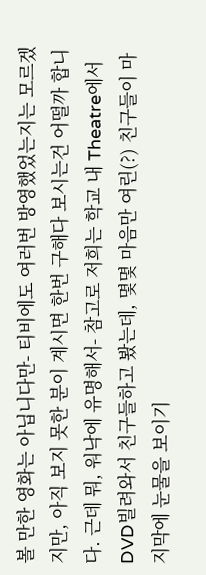볼 만한 영화는 아닙니다만- 티비에도 여러번 방영했었는지는 모르겠지만, 아직 보지 못한 분이 계시면 한번 구해다 보시는건 어떨까 합니다. 근데 뭐, 워낙에 유명해서- 참고로 저희는 학교 내 Theatre에서 DVD빌려와서 친구들하고 봤는데, 몇몇 마음만 여린(?) 친구들이 마지막에 눈물을 보이기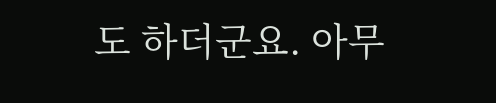도 하더군요. 아무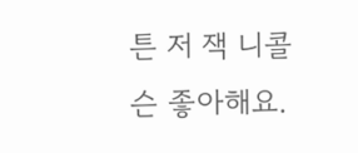튼 저 잭 니콜슨 좋아해요.